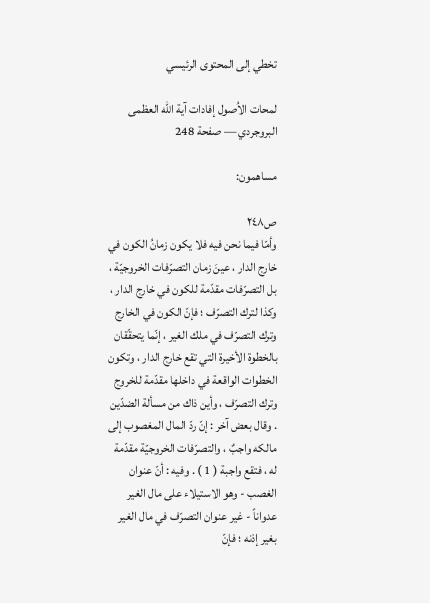تخطي إلى المحتوى الرئيسي

لمحات الاُصول إفادات آية الله العظمى البروجردي — صفحة 248

مساهمون:

ص٢٤٨
وأمّا فيما نحن فيه فلا يكون زمانُ الكون في خارج الدار ، عينَ زمان التصرّفات الخروجيّة ، بل التصرّفات مقدّمة للكون في خارج الدار ، وكذا لترك التصرّف ؛ فإنّ الكون في الخارج وترك التصرّف في ملك الغير ، إنّما يتحقّقان بالخطوة الأخيرة التي تقع خارج الدار ، وتكون الخطوات الواقعة في داخلها مقدّمة للخروج وترك التصرّف ، وأين ذاك من مسألة الضدّين . وقال بعض آخر : إنّ ردّ المال المغصوب إلى مالكه واجبٌ ، والتصرّفات الخروجيّة مقدّمة له ، فتقع واجبة ( 1 ) . وفيه : أنّ عنوان الغصب - وهو الاستيلاء على مال الغير عدواناً - غير عنوان التصرّف في مال الغير بغير إذنه ؛ فإنّ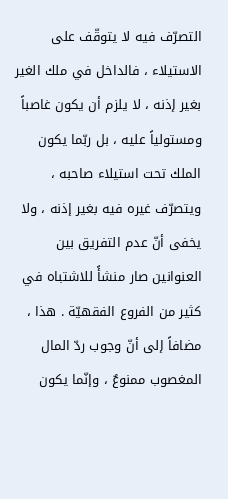التصرّف فيه لا يتوقّف على الاستيلاء ، فالداخل في ملك الغير بغير إذنه ، لا يلزم أن يكون غاصباً ومستولياً عليه ، بل ربّما يكون الملك تحت استيلاء صاحبه ، ويتصرّف غيره فيه بغير إذنه ، ولا يخفى أنّ عدم التفريق بين العنوانين صار منشأً للاشتباه في كثير من الفروع الفقهيّة . هذا ، مضافاً إلى أنّ وجوب ردّ المال المغصوب ممنوعٌ ، وإنّما يكون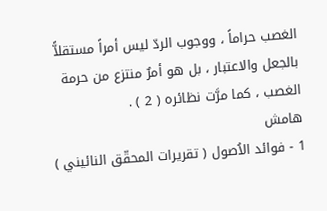الغصب حراماً ، ووجوب الردّ ليس أمراً مستقلاًّ بالجعل والاعتبار ، بل هو أمرٌ منتزع من حرمة الغصب ، كما مرَّت نظائره ( 2 ) .
هامش
1 - فوائد الاُصول ( تقريرات المحقّق النائيني )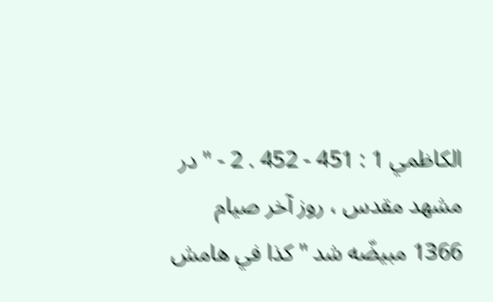الكاظمي 1 : 451 - 452 . 2 - " در مشهد مقدس ، روز آخر صيام 1366 مبيضّه شد " كذا في هامش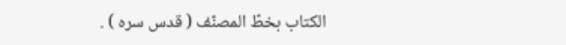الكتاب بخطّ المصنّف ( قدس سره ) .